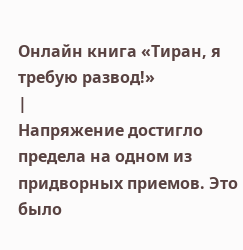Онлайн книга «Тиран, я требую развод!»
|
Напряжение достигло предела на одном из придворных приемов. Это было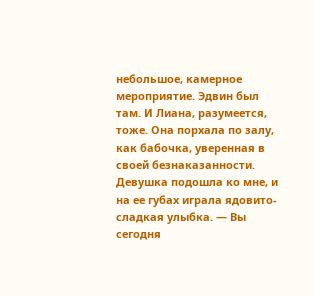небольшое, камерное мероприятие. Эдвин был там. И Лиана, разумеется, тоже. Она порхала по залу, как бабочка, уверенная в своей безнаказанности. Девушка подошла ко мне, и на ее губах играла ядовито-сладкая улыбка. — Вы сегодня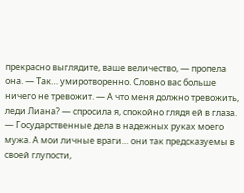прекрасно выглядите, ваше величество, — пропела она. — Так… умиротворенно. Словно вас больше ничего не тревожит. — А что меня должно тревожить, леди Лиана? — спросила я, спокойно глядя ей в глаза. — Государственные дела в надежных руках моего мужа. А мои личные враги… они так предсказуемы в своей глупости,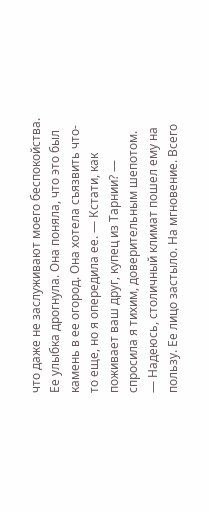что даже не заслуживают моего беспокойства. Ее улыбка дрогнула. Она поняла, что это был камень в ее огород. Она хотела съязвить что-то еще, но я опередила ее. — Кстати, как поживает ваш друг, купец из Тарнии? — спросила я тихим, доверительным шепотом. — Надеюсь, столичный климат пошел ему на пользу. Ее лицо застыло. На мгновение. Всего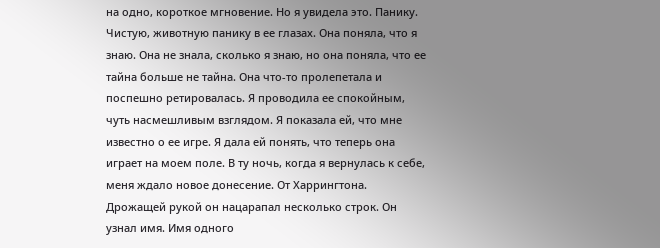на одно, короткое мгновение. Но я увидела это. Панику. Чистую, животную панику в ее глазах. Она поняла, что я знаю. Она не знала, сколько я знаю, но она поняла, что ее тайна больше не тайна. Она что-то пролепетала и поспешно ретировалась. Я проводила ее спокойным, чуть насмешливым взглядом. Я показала ей, что мне известно о ее игре. Я дала ей понять, что теперь она играет на моем поле. В ту ночь, когда я вернулась к себе, меня ждало новое донесение. От Харрингтона. Дрожащей рукой он нацарапал несколько строк. Он узнал имя. Имя одного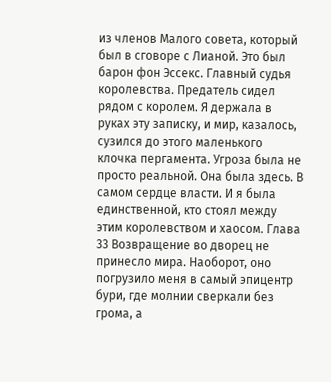из членов Малого совета, который был в сговоре с Лианой. Это был барон фон Эссекс. Главный судья королевства. Предатель сидел рядом с королем. Я держала в руках эту записку, и мир, казалось, сузился до этого маленького клочка пергамента. Угроза была не просто реальной. Она была здесь. В самом сердце власти. И я была единственной, кто стоял между этим королевством и хаосом. Глава 33 Возвращение во дворец не принесло мира. Наоборот, оно погрузило меня в самый эпицентр бури, где молнии сверкали без грома, а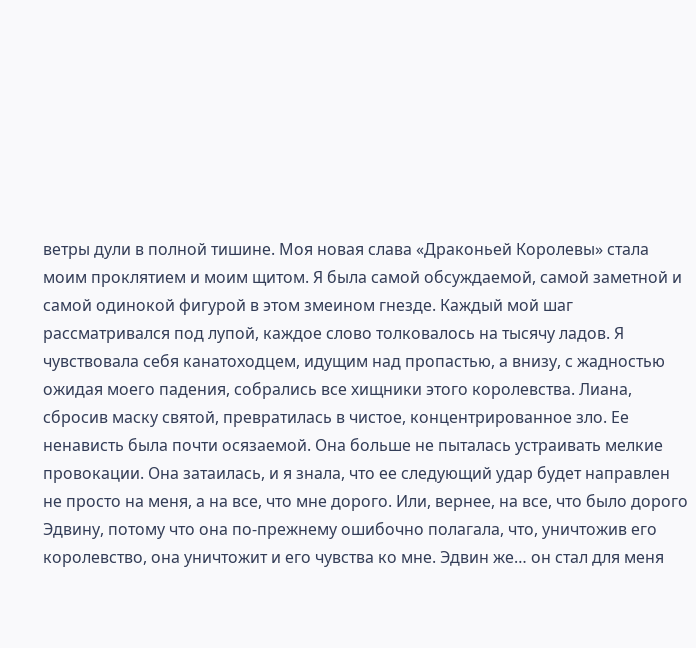ветры дули в полной тишине. Моя новая слава «Драконьей Королевы» стала моим проклятием и моим щитом. Я была самой обсуждаемой, самой заметной и самой одинокой фигурой в этом змеином гнезде. Каждый мой шаг рассматривался под лупой, каждое слово толковалось на тысячу ладов. Я чувствовала себя канатоходцем, идущим над пропастью, а внизу, с жадностью ожидая моего падения, собрались все хищники этого королевства. Лиана, сбросив маску святой, превратилась в чистое, концентрированное зло. Ее ненависть была почти осязаемой. Она больше не пыталась устраивать мелкие провокации. Она затаилась, и я знала, что ее следующий удар будет направлен не просто на меня, а на все, что мне дорого. Или, вернее, на все, что было дорого Эдвину, потому что она по-прежнему ошибочно полагала, что, уничтожив его королевство, она уничтожит и его чувства ко мне. Эдвин же… он стал для меня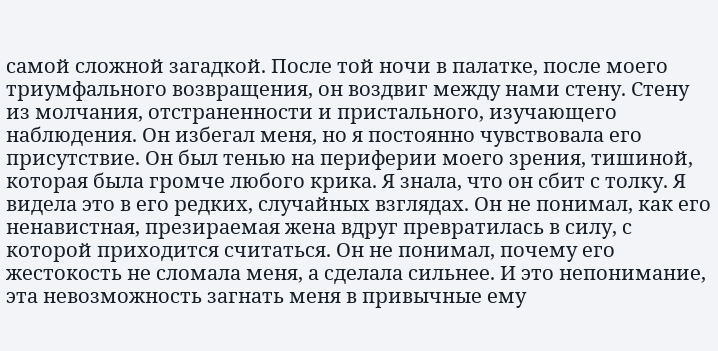самой сложной загадкой. После той ночи в палатке, после моего триумфального возвращения, он воздвиг между нами стену. Стену из молчания, отстраненности и пристального, изучающего наблюдения. Он избегал меня, но я постоянно чувствовала его присутствие. Он был тенью на периферии моего зрения, тишиной, которая была громче любого крика. Я знала, что он сбит с толку. Я видела это в его редких, случайных взглядах. Он не понимал, как его ненавистная, презираемая жена вдруг превратилась в силу, с которой приходится считаться. Он не понимал, почему его жестокость не сломала меня, а сделала сильнее. И это непонимание, эта невозможность загнать меня в привычные ему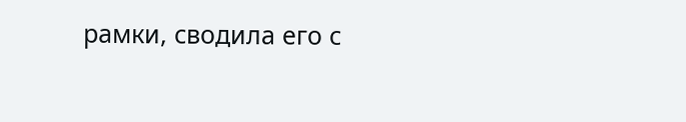рамки, сводила его с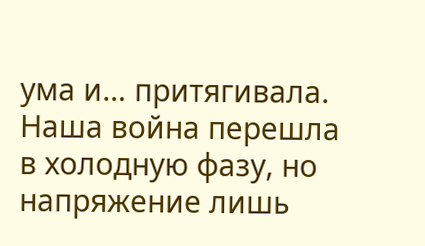ума и… притягивала. Наша война перешла в холодную фазу, но напряжение лишь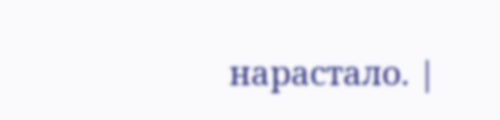нарастало. |